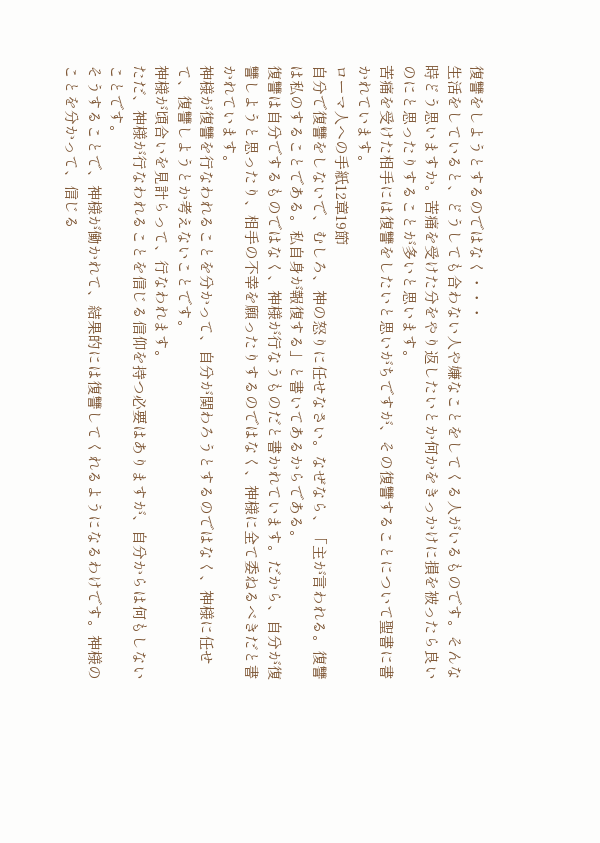復讐をしようとするのではなく・・・
生活をしていると、どうしても合わない人や嫌なことをしてくる人がいるものです。そんな時どう思いますか。苦痛を受けた分をやり返したいとか何かをきっかけに損を被ったら良いのにと思ったりすることが多いと思います。
苦痛を受けた相手には復讐をしたいと思いがちですが、その復讐することについて聖書に書かれています。
ローマ人への手紙12章19節
自分で復讐をしないで、むしろ、神の怒りに任せなさい。なぜなら、「主が言われる。復讐は私のすることである。私自身が報復する」と書いてあるからである。
復讐は自分でするものではなく、神様が行なうものだと書かれています。だから、自分が復讐しようと思ったり、相手の不幸を願ったりするのではなく、神様に全て委ねるべきだと書かれています。
神様が復讐を行なわれることを分かって、自分が関わろうとするのではなく、神様に任せて、復讐しようとか考えないことです。
神様が頃合いを見計らって、行なわれます。
ただ、神様が行なわれることを信じる信仰を持つ必要はありますが、自分からは何もしないことです。
そうすることで、神様が働かれて、結果的には復讐してくれるようになるわけです。神様のことを分かって、信じる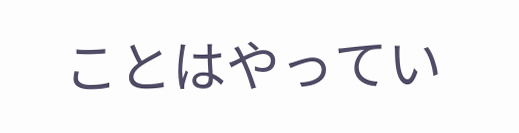ことはやってい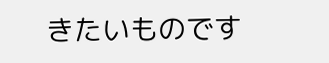きたいものです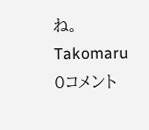ね。
Takomaru
0コメント